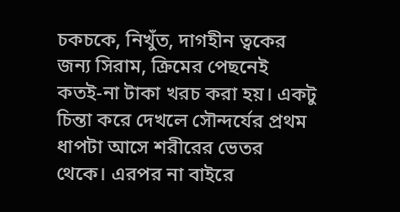চকচকে, নিখুঁত, দাগহীন ত্বকের জন্য সিরাম, ক্রিমের পেছনেই কতই-না টাকা খরচ করা হয়। একটু চিন্তা করে দেখলে সৌন্দর্যের প্রথম ধাপটা আসে শরীরের ভেতর থেকে। এরপর না বাইরে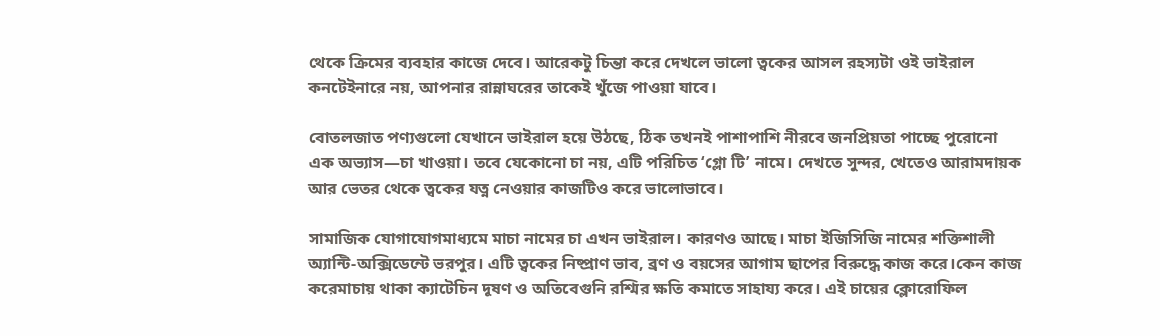থেকে ক্রিমের ব্যবহার কাজে দেবে। আরেকটু চিন্তা করে দেখলে ভালো ত্বকের আসল রহস্যটা ওই ভাইরাল কনটেইনারে নয়, আপনার রান্নাঘরের তাকেই খুঁজে পাওয়া যাবে।

বোতলজাত পণ্যগুলো যেখানে ভাইরাল হয়ে উঠছে, ঠিক তখনই পাশাপাশি নীরবে জনপ্রিয়তা পাচ্ছে পুরোনো এক অভ্যাস—চা খাওয়া। তবে যেকোনো চা নয়, এটি পরিচিত ‘গ্লো টি’ নামে। দেখতে সুন্দর, খেতেও আরামদায়ক আর ভেতর থেকে ত্বকের যত্ন নেওয়ার কাজটিও করে ভালোভাবে।

সামাজিক যোগাযোগমাধ্যমে মাচা নামের চা এখন ভাইরাল। কারণও আছে। মাচা ইজিসিজি নামের শক্তিশালী অ্যান্টি-অক্সিডেন্টে ভরপুর। এটি ত্বকের নিষ্প্রাণ ভাব, ব্রণ ও বয়সের আগাম ছাপের বিরুদ্ধে কাজ করে।কেন কাজ করেমাচায় থাকা ক্যাটেচিন দূষণ ও অতিবেগুনি রশ্মির ক্ষতি কমাতে সাহায্য করে। এই চায়ের ক্লোরোফিল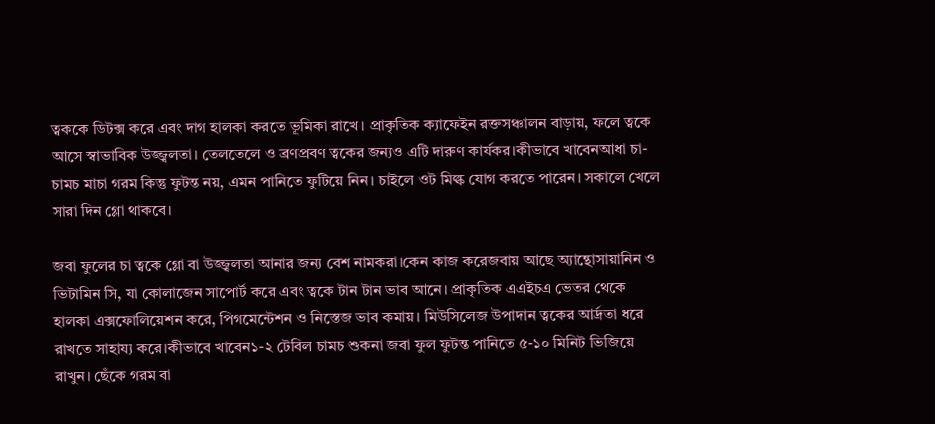ত্বককে ডিটক্স করে এবং দাগ হালকা করতে ভূমিকা রাখে। প্রাকৃতিক ক্যাফেইন রক্তসঞ্চালন বাড়ায়, ফলে ত্বকে আসে স্বাভাবিক উজ্জ্বলতা। তেলতেলে ও ব্রণপ্রবণ ত্বকের জন্যও এটি দারুণ কার্যকর।কীভাবে খাবেনআধা চা-চামচ মাচা গরম কিন্তু ফুটন্ত নয়, এমন পানিতে ফুটিয়ে নিন। চাইলে ওট মিল্ক যোগ করতে পারেন। সকালে খেলে সারা দিন গ্লো থাকবে।

জবা ফুলের চা ত্বকে গ্লো বা উজ্জ্বলতা আনার জন্য বেশ নামকরা।কেন কাজ করেজবায় আছে অ্যান্থোসায়ানিন ও ভিটামিন সি, যা কোলাজেন সাপোর্ট করে এবং ত্বকে টান টান ভাব আনে। প্রাকৃতিক এএইচএ ভেতর থেকে হালকা এক্সফোলিয়েশন করে, পিগমেন্টেশন ও নিস্তেজ ভাব কমায়। মিউসিলেজ উপাদান ত্বকের আর্দ্রতা ধরে রাখতে সাহায্য করে।কীভাবে খাবেন১-২ টেবিল চামচ শুকনা জবা ফুল ফুটন্ত পানিতে ৫-১০ মিনিট ভিজিয়ে রাখুন। ছেঁকে গরম বা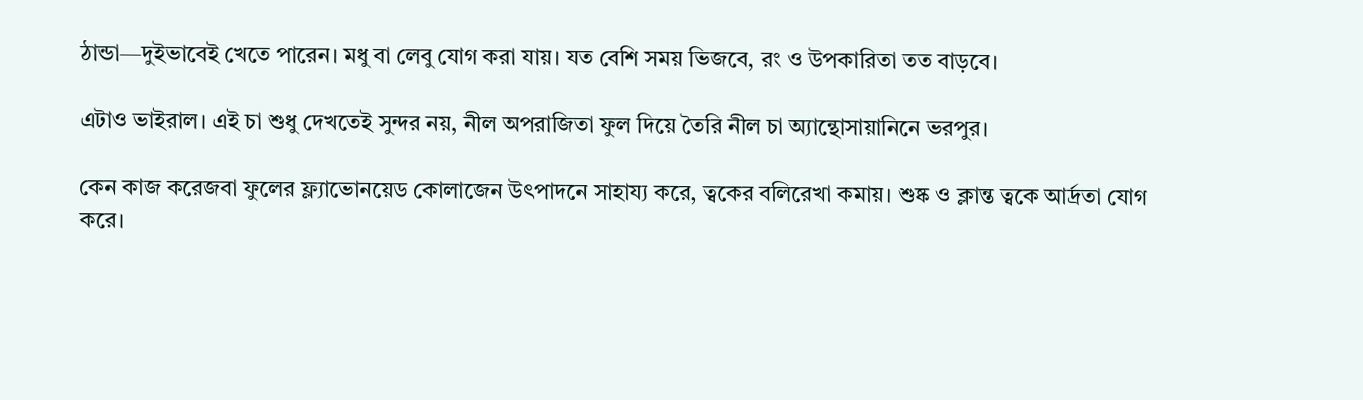ঠান্ডা—দুইভাবেই খেতে পারেন। মধু বা লেবু যোগ করা যায়। যত বেশি সময় ভিজবে, রং ও উপকারিতা তত বাড়বে।

এটাও ভাইরাল। এই চা শুধু দেখতেই সুন্দর নয়, নীল অপরাজিতা ফুল দিয়ে তৈরি নীল চা অ্যান্থোসায়ানিনে ভরপুর।

কেন কাজ করেজবা ফুলের ফ্ল্যাভোনয়েড কোলাজেন উৎপাদনে সাহায্য করে, ত্বকের বলিরেখা কমায়। শুষ্ক ও ক্লান্ত ত্বকে আর্দ্রতা যোগ করে।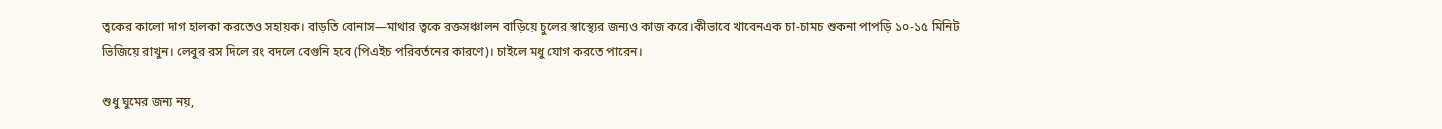ত্বকের কালো দাগ হালকা করতেও সহায়ক। বাড়তি বোনাস—মাথার ত্বকে রক্তসঞ্চালন বাড়িয়ে চুলের স্বাস্থ্যের জন্যও কাজ করে।কীভাবে খাবেনএক চা-চামচ শুকনা পাপড়ি ১০-১৫ মিনিট ভিজিয়ে রাখুন। লেবুর রস দিলে রং বদলে বেগুনি হবে (পিএইচ পরিবর্তনের কারণে)। চাইলে মধু যোগ করতে পারেন।

শুধু ঘুমের জন্য নয়,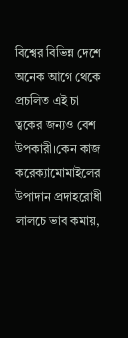বিশ্বের বিভিন্ন দেশে অনেক আগে থেকে প্রচলিত এই চা ত্বকের জন্যও বেশ উপকারী।কেন কাজ করেক্যামোমাইলের উপাদান প্রদাহরোধী লালচে ভাব কমায়,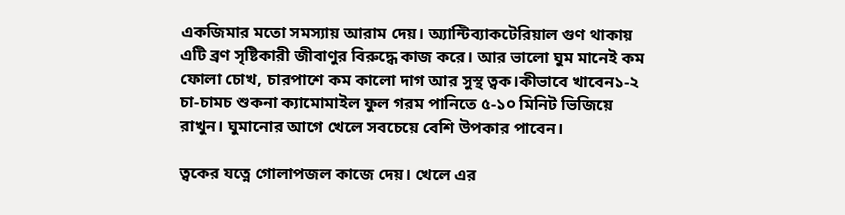একজিমার মতো সমস্যায় আরাম দেয়। অ্যান্টিব্যাকটেরিয়াল গুণ থাকায় এটি ব্রণ সৃষ্টিকারী জীবাণুর বিরুদ্ধে কাজ করে। আর ভালো ঘুম মানেই কম ফোলা চোখ, চারপাশে কম কালো দাগ আর সুস্থ ত্বক।কীভাবে খাবেন১-২ চা-চামচ শুকনা ক্যামোমাইল ফুল গরম পানিতে ৫-১০ মিনিট ভিজিয়ে রাখুন। ঘুমানোর আগে খেলে সবচেয়ে বেশি উপকার পাবেন।

ত্বকের যত্নে গোলাপজল কাজে দেয়। খেলে এর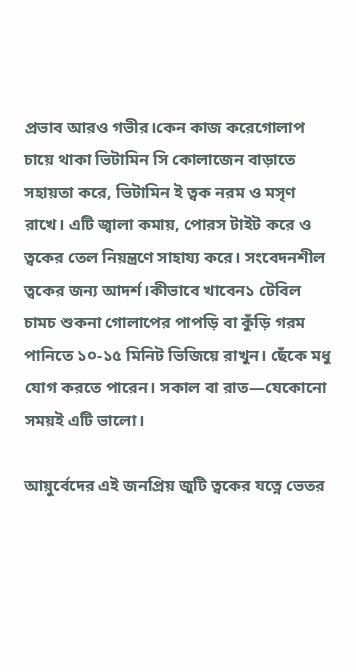প্রভাব আরও গভীর।কেন কাজ করেগোলাপ চায়ে থাকা ভিটামিন সি কোলাজেন বাড়াতে সহায়তা করে, ভিটামিন ই ত্বক নরম ও মসৃণ রাখে। এটি জ্বালা কমায়, পোরস টাইট করে ও ত্বকের তেল নিয়ন্ত্রণে সাহায্য করে। সংবেদনশীল ত্বকের জন্য আদর্শ।কীভাবে খাবেন১ টেবিল চামচ শুকনা গোলাপের পাপড়ি বা কুঁড়ি গরম পানিতে ১০-১৫ মিনিট ভিজিয়ে রাখুন। ছেঁকে মধু যোগ করতে পারেন। সকাল বা রাত—যেকোনো সময়ই এটি ভালো।

আয়ুর্বেদের এই জনপ্রিয় জুটি ত্বকের যত্নে ভেতর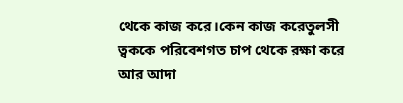থেকে কাজ করে।কেন কাজ করেতুলসী ত্বককে পরিবেশগত চাপ থেকে রক্ষা করে আর আদা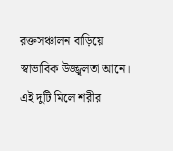রক্তসঞ্চালন বাড়িয়ে স্বাভাবিক উজ্জ্বলতা আনে। এই দুটি মিলে শরীর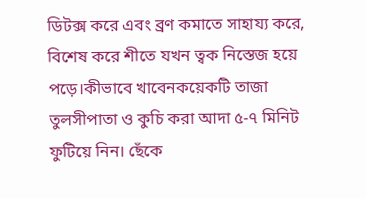ডিটক্স করে এবং ব্রণ কমাতে সাহায্য করে, বিশেষ করে শীতে যখন ত্বক নিস্তেজ হয়ে পড়ে।কীভাবে খাবেনকয়েকটি তাজা তুলসীপাতা ও কুচি করা আদা ৫-৭ মিনিট ফুটিয়ে নিন। ছেঁকে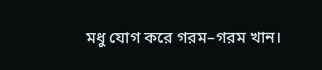মধু যোগ করে গরম–গরম খান।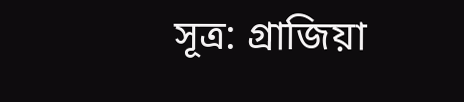সূত্র: গ্রাজিয়া